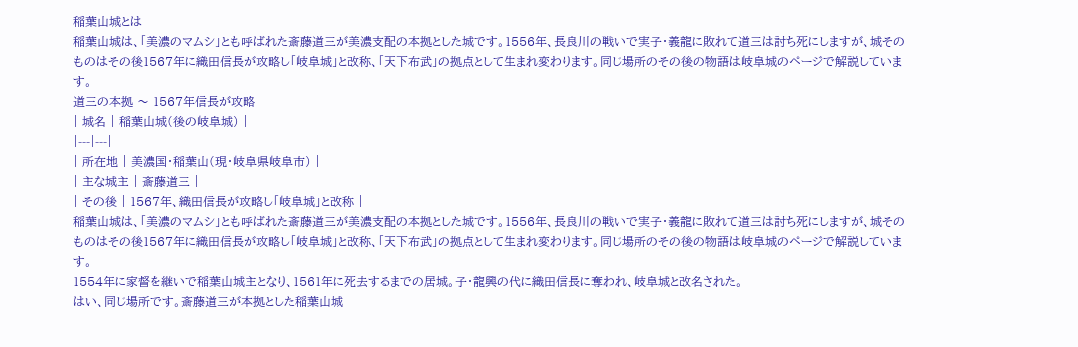稲葉山城とは
稲葉山城は、「美濃のマムシ」とも呼ばれた斎藤道三が美濃支配の本拠とした城です。1556年、長良川の戦いで実子・義龍に敗れて道三は討ち死にしますが、城そのものはその後1567年に織田信長が攻略し「岐阜城」と改称、「天下布武」の拠点として生まれ変わります。同じ場所のその後の物語は岐阜城のページで解説しています。
道三の本拠 〜 1567年信長が攻略
| 城名 | 稲葉山城(後の岐阜城) |
|---|---|
| 所在地 | 美濃国・稲葉山(現・岐阜県岐阜市) |
| 主な城主 | 斎藤道三 |
| その後 | 1567年、織田信長が攻略し「岐阜城」と改称 |
稲葉山城は、「美濃のマムシ」とも呼ばれた斎藤道三が美濃支配の本拠とした城です。1556年、長良川の戦いで実子・義龍に敗れて道三は討ち死にしますが、城そのものはその後1567年に織田信長が攻略し「岐阜城」と改称、「天下布武」の拠点として生まれ変わります。同じ場所のその後の物語は岐阜城のページで解説しています。
1554年に家督を継いで稲葉山城主となり、1561年に死去するまでの居城。子・龍興の代に織田信長に奪われ、岐阜城と改名された。
はい、同じ場所です。斎藤道三が本拠とした稲葉山城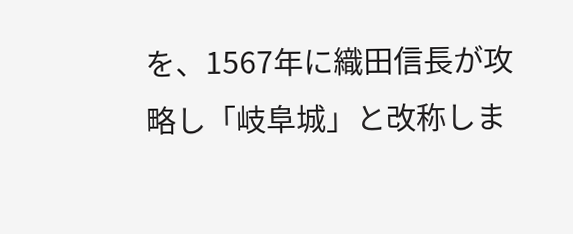を、1567年に織田信長が攻略し「岐阜城」と改称しま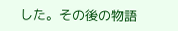した。その後の物語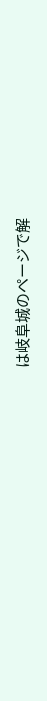は岐阜城のページで解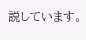説しています。